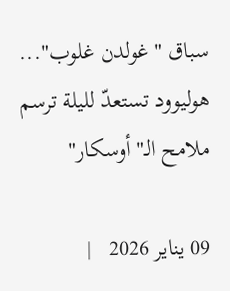سباق "غولدن غلوب"... هوليوود تستعدّ لليلة ترسم ملامح الـ"أوسكار"

09 يناير 2026   |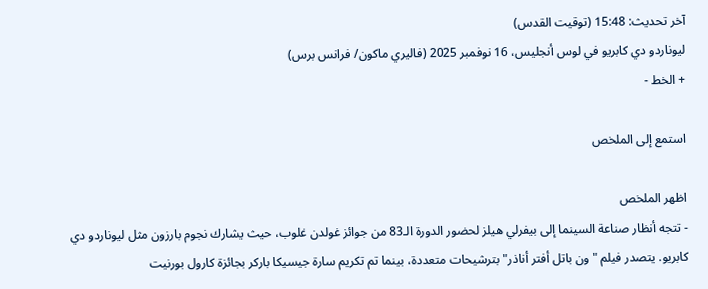آخر تحديث: 15:48 (توقيت القدس)
ليوناردو دي كابريو في لوس أنجليس، 16 نوفمبر 2025 (فاليري ماكون/ فرانس برس)
+ الخط -

استمع إلى الملخص

اظهر الملخص
- تتجه أنظار صناعة السينما إلى بيفرلي هيلز لحضور الدورة الـ83 من جوائز غولدن غلوب، حيث يشارك نجوم بارزون مثل ليوناردو دي كابريو. يتصدر فيلم "ون باتل أفتر أناذر" بترشيحات متعددة، بينما تم تكريم سارة جيسيكا باركر بجائزة كارول بورنيت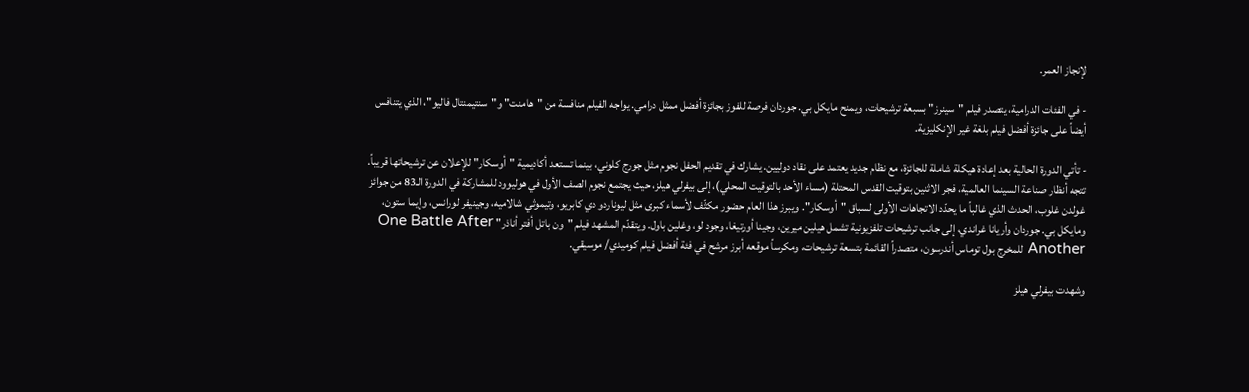لإنجاز العمر.

- في الفئات الدرامية، يتصدر فيلم "سينرز" بسبعة ترشيحات، ويمنح مايكل بي. جوردان فرصة للفوز بجائزة أفضل ممثل درامي. يواجه الفيلم منافسة من "هامنت" و"سنتيمنتال فاليو"، الذي يتنافس أيضاً على جائزة أفضل فيلم بلغة غير الإنكليزية.

- تأتي الدورة الحالية بعد إعادة هيكلة شاملة للجائزة، مع نظام جديد يعتمد على نقاد دوليين. يشارك في تقديم الحفل نجوم مثل جورج كلوني، بينما تستعد أكاديمية "أوسكار" للإعلان عن ترشيحاتها قريباً.
تتجه أنظار صناعة السينما العالمية، فجر الاثنين بتوقيت القدس المحتلة (مساء الأحد بالتوقيت المحلي)، إلى بيفرلي هيلز، حيث يجتمع نجوم الصف الأول في هوليوود للمشاركة في الدورة الـ83 من جوائز غولدن غلوب، الحدث الذي غالباً ما يحدّد الاتجاهات الأولى لسباق "أوسكار". ويبرز هذا العام حضور مكثّف لأسماء كبرى مثل ليوناردو دي كابريو، وتيموثي شالاميه، وجينيفر لورانس، وإيما ستون، ومايكل بي. جوردان وأريانا غراندي، إلى جانب ترشيحات تلفزيونية تشمل هيلين ميرين، وجينا أورتيغا، وجود لو، وغلين باول. ويتقدّم المشهد فيلم "ون باتل أفتر أناذر" One Battle After Another للمخرج بول توماس أندرسون، متصدراً القائمة بتسعة ترشيحات، ومكرساً موقعه أبرز مرشح في فئة أفضل فيلم كوميدي/ موسيقي.

وشهدت بيفرلي هيلز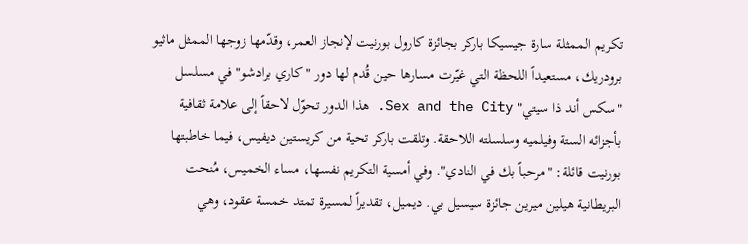تكريم الممثلة سارة جيسيكا باركر بجائزة كارول بورنيت لإنجاز العمر، وقدّمها زوجها الممثل ماثيو برودريك، مستعيداً اللحظة التي غيّرت مسارها حين قُدم لها دور "كاري برادشو" في مسلسل "سكس أند ذا سيتي" Sex and the City. هذا الدور تحوّل لاحقاً إلى علامة ثقافية بأجزائه الستة وفيلميه وسلسلته اللاحقة. وتلقت باركر تحية من كريستين ديفيس، فيما خاطبتها بورنيت قائلة: "مرحباً بك في النادي". وفي أمسية التكريم نفسها، مساء الخميس، مُنحت البريطانية هيلين ميرين جائزة سيسيل بي. ديميل، تقديراً لمسيرة تمتد خمسة عقود، وهي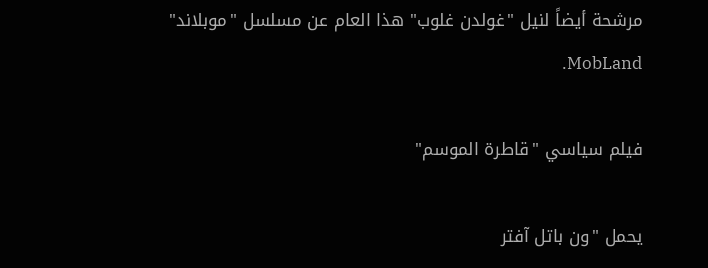مرشحة أيضاً لنيل "غولدن غلوب" هذا العام عن مسلسل "موبلاند" MobLand.

فيلم سياسي "قاطرة الموسم"

يحمل "ون باتل آفتر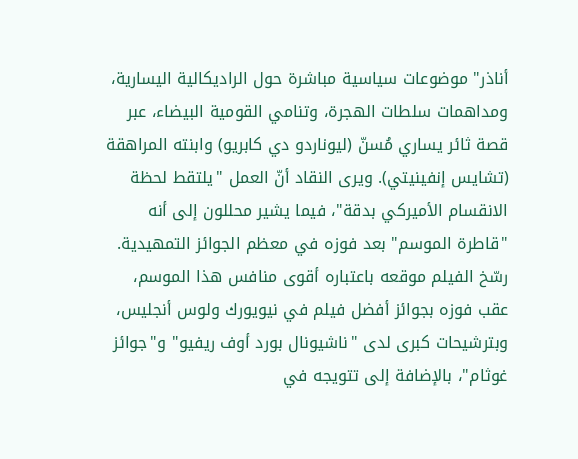أناذر" موضوعات سياسية مباشرة حول الراديكالية اليسارية، ومداهمات سلطات الهجرة، وتنامي القومية البيضاء، عبر قصة ثائر يساري مُسنّ (ليوناردو دي كابريو) وابنته المراهقة (تشايس إنفينيتي). ويرى النقاد أنّ العمل "يلتقط لحظة الانقسام الأميركي بدقة"، فيما يشير محللون إلى أنه "قاطرة الموسم" بعد فوزه في معظم الجوائز التمهيدية. رسّخ الفيلم موقعه باعتباره أقوى منافس هذا الموسم، عقب فوزه بجوائز أفضل فيلم في نيويورك ولوس أنجليس، وبترشيحات كبرى لدى "ناشيونال بورد أوف ريفيو" و"جوائز غوثام"، بالإضافة إلى تتويجه في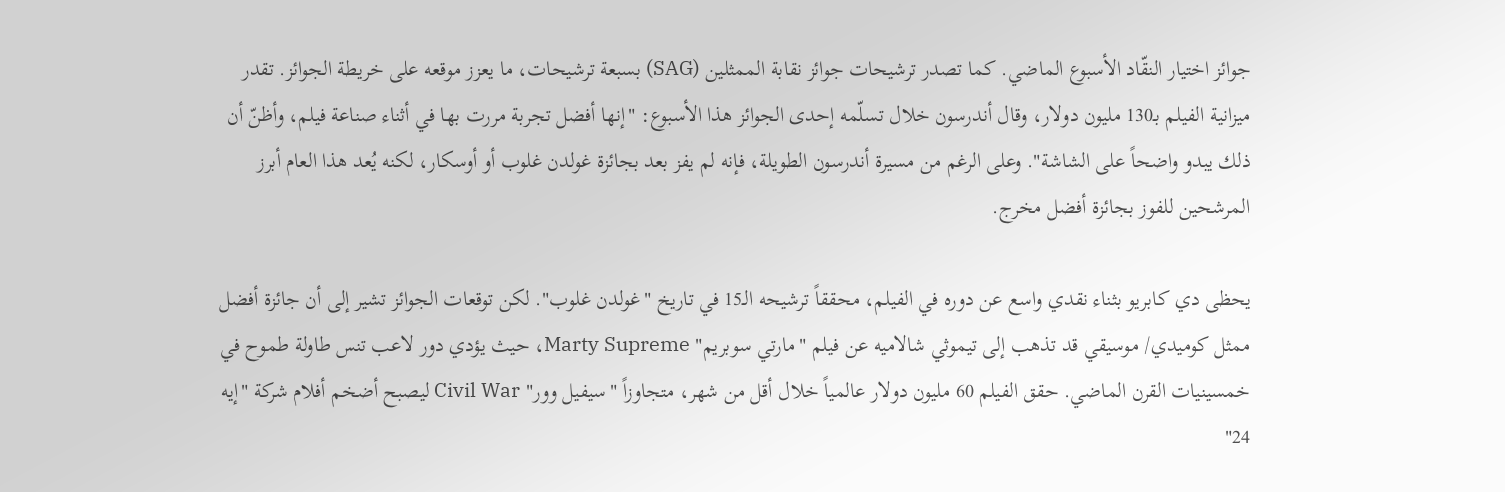جوائز اختيار النقّاد الأسبوع الماضي. كما تصدر ترشيحات جوائز نقابة الممثلين (SAG) بسبعة ترشيحات، ما يعزز موقعه على خريطة الجوائز. تقدر ميزانية الفيلم بـ130 مليون دولار، وقال أندرسون خلال تسلّمه إحدى الجوائز هذا الأسبوع: "إنها أفضل تجربة مررت بها في أثناء صناعة فيلم، وأظنّ أن ذلك يبدو واضحاً على الشاشة". وعلى الرغم من مسيرة أندرسون الطويلة، فإنه لم يفز بعد بجائزة غولدن غلوب أو أوسكار، لكنه يُعد هذا العام أبرز المرشحين للفوز بجائزة أفضل مخرج.

يحظى دي كابريو بثناء نقدي واسع عن دوره في الفيلم، محققاً ترشيحه الـ15 في تاريخ "غولدن غلوب". لكن توقعات الجوائز تشير إلى أن جائزة أفضل ممثل كوميدي/ موسيقي قد تذهب إلى تيموثي شالاميه عن فيلم "مارتي سوبريم" Marty Supreme، حيث يؤدي دور لاعب تنس طاولة طموح في خمسينيات القرن الماضي. حقق الفيلم 60 مليون دولار عالمياً خلال أقل من شهر، متجاوزاً "سيفيل وور" Civil War ليصبح أضخم أفلام شركة "إيه 24"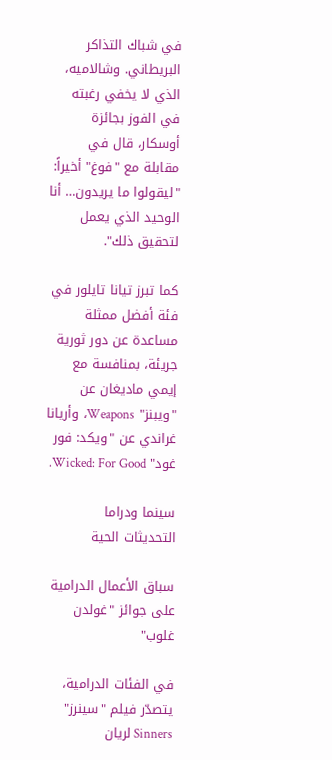في شباك التذاكر البريطاني. وشالاميه، الذي لا يخفي رغبته في الفوز بجائزة أوسكار، قال في مقابلة مع "فوغ" أخيراً: "ليقولوا ما يريدون… أنا الوحيد الذي يعمل لتحقيق ذلك".

كما تبرز تيانا تايلور في فئة أفضل ممثلة مساعدة عن دور ثورية جريئة، بمنافسة مع إيمي ماديغان عن "ويبنز" Weapons، وأريانا غراندي عن "ويكد: فور غود" Wicked: For Good.

سينما ودراما
التحديثات الحية

سباق الأعمال الدرامية على جوائز "غولدن غلوب"

في الفئات الدرامية، يتصدّر فيلم "سينرز" Sinners لريان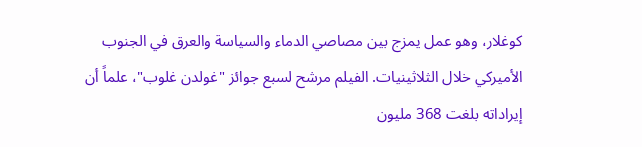كوغلار، وهو عمل يمزج بين مصاصي الدماء والسياسة والعرق في الجنوب الأميركي خلال الثلاثينيات. الفيلم مرشح لسبع جوائز "غولدن غلوب"، علماً أن إيراداته بلغت 368 مليون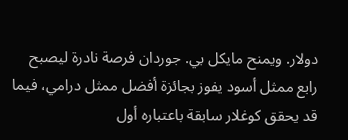دولار. ويمنح مايكل بي. جوردان فرصة نادرة ليصبح رابع ممثل أسود يفوز بجائزة أفضل ممثل درامي، فيما قد يحقق كوغلار سابقة باعتباره أول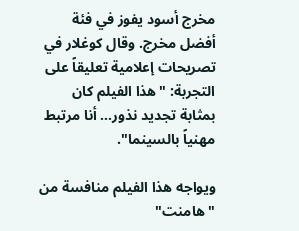مخرج أسود يفوز في فئة أفضل مخرج. وقال كوغلار في تصريحات إعلامية تعليقاً على التجربة: "هذا الفيلم كان بمثابة تجديد نذور… أنا مرتبط مهنياً بالسينما".

ويواجه هذا الفيلم منافسة من "هامنت"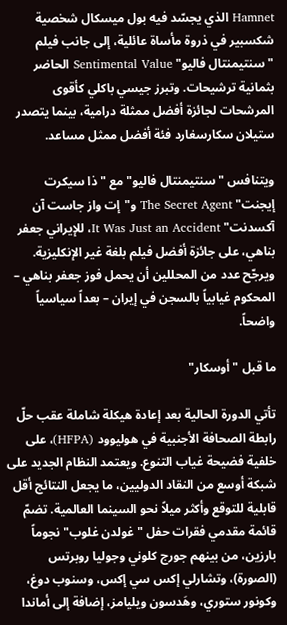Hamnet الذي يجسّد فيه بول ميسكال شخصية شكسبير في ذروة مأساة عائلية، إلى جانب فيلم "سنتيمنتال فاليو" Sentimental Value الحاضر بثمانية ترشيحات. وتبرز جيسي باكلي كأقوى المرشحات لجائزة أفضل ممثلة درامية، بينما يتصدر ستيلان سكارسغارد فئة أفضل ممثل مساعد.

ويتنافس "سنتيمنتال فاليو" مع "ذا سيكرت إيجنت" The Secret Agent و"إت واز جاست آن آكسدنت" It Was Just an Accident، للإيراني جعفر بناهي، على جائزة أفضل فيلم بلغة غير الإنكليزية. ويرجّح عدد من المحللين أن يحمل فوز جعفر بناهي – المحكوم غيابياً بالسجن في إيران – بعداً سياسياً واضحاً.

ما قبل "أوسكار"

تأتي الدورة الحالية بعد إعادة هيكلة شاملة عقب حلّ رابطة الصحافة الأجنبية في هوليوود (HFPA)، على خلفية فضيحة غياب التنوع. ويعتمد النظام الجديد على شبكة أوسع من النقاد الدوليين، ما يجعل النتائج أقل قابلية للتوقع وأكثر ميلاً نحو السينما العالمية. تضمّ قائمة مقدمي فقرات حفل "غولدن غلوب" نجوماً بارزين، من بينهم جورج كلوني وجوليا روبرتس (الصورة)، وتشارلي إكس سي إكس، وسنوب دوغ، وكونور ستوري، وهَدسون ويليامز، إضافة إلى أماندا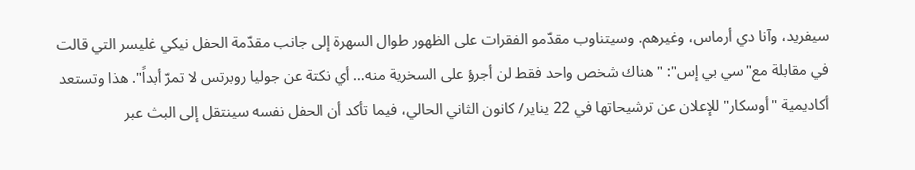سيفريد، وآنا دي أرماس، وغيرهم. وسيتناوب مقدّمو الفقرات على الظهور طوال السهرة إلى جانب مقدّمة الحفل نيكي غليسر التي قالت في مقابلة مع"سي بي إس": "هناك شخص واحد فقط لن أجرؤ على السخرية منه… أي نكتة عن جوليا روبرتس لا تمرّ أبداً". هذا وتستعد أكاديمية "أوسكار" للإعلان عن ترشيحاتها في 22 يناير/ كانون الثاني الحالي، فيما تأكد أن الحفل نفسه سينتقل إلى البث عبر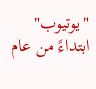"يوتيوب" ابتداءً من عام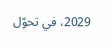2029، في تحوّل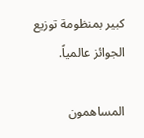كبير بمنظومة توزيع الجوائز عالمياً.

المساهمون